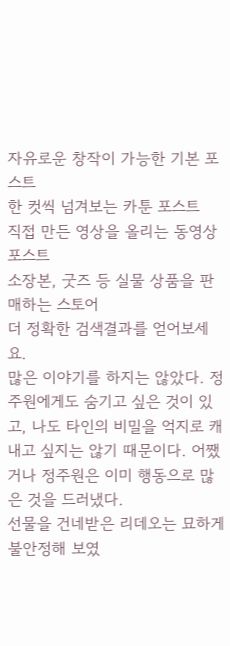자유로운 창작이 가능한 기본 포스트
한 컷씩 넘겨보는 카툰 포스트
직접 만든 영상을 올리는 동영상 포스트
소장본, 굿즈 등 실물 상품을 판매하는 스토어
더 정확한 검색결과를 얻어보세요.
많은 이야기를 하지는 않았다. 정주원에게도 숨기고 싶은 것이 있고, 나도 타인의 비밀을 억지로 캐내고 싶지는 않기 때문이다. 어쨌거나 정주원은 이미 행동으로 많은 것을 드러냈다.
선물을 건네받은 리데오는 묘하게 불안정해 보였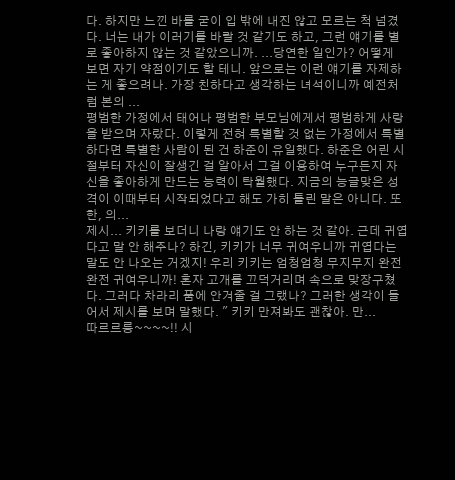다. 하지만 느낀 바를 굳이 입 밖에 내진 않고 모르는 척 넘겼다. 너는 내가 이러기를 바랄 것 같기도 하고, 그런 얘기를 별로 좋아하지 않는 것 같았으니까. ...당연한 일인가? 어떻게 보면 자기 약점이기도 할 테니. 앞으로는 이런 얘기를 자제하는 게 좋으려나. 가장 친하다고 생각하는 녀석이니까 예전처럼 본의 ...
평범한 가정에서 태어나 평범한 부모님에게서 평범하게 사랑을 받으며 자랐다. 이렇게 전혀 특별할 것 없는 가정에서 특별하다면 특별한 사람이 된 건 하준이 유일했다. 하준은 어린 시절부터 자신이 잘생긴 걸 알아서 그걸 이용하여 누구든지 자신을 좋아하게 만드는 능력이 탁월했다. 지금의 능글맞은 성격이 이때부터 시작되었다고 해도 가히 틀린 말은 아니다. 또한, 의...
제시... 키키를 보더니 나랑 얘기도 안 하는 것 같아. 근데 귀엽다고 말 안 해주나? 하긴, 키키가 너무 귀여우니까 귀엽다는 말도 안 나오는 거겠지! 우리 키키는 엄청엄청 무지무지 완전완전 귀여우니까! 혼자 고개를 끄덕거리며 속으로 맞장구쳤다. 그러다 차라리 품에 안겨줄 걸 그랬나? 그러한 생각이 들어서 제시를 보며 말했다. " 키키 만져봐도 괜찮아. 만...
따르르릉~~~~!! 시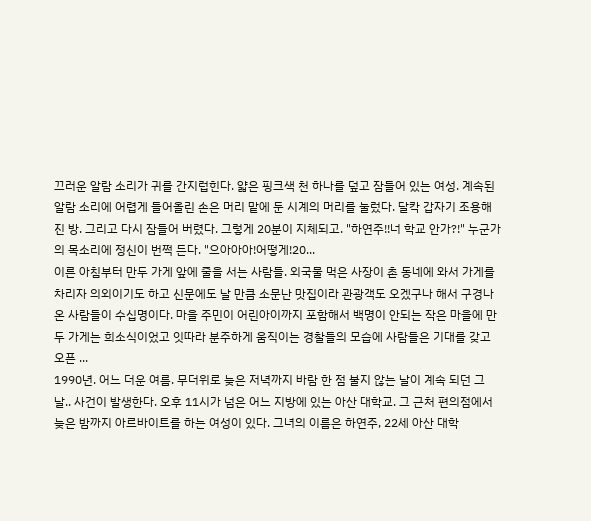끄러운 알람 소리가 귀를 간지럽힌다. 얇은 핑크색 천 하나를 덮고 잠들어 있는 여성. 계속된 알람 소리에 어렵게 들어올린 손은 머리 맡에 둔 시계의 머리를 눌렀다. 달칵 갑자기 조용해진 방. 그리고 다시 잠들어 버렸다. 그렇게 20분이 지체되고. "하연주!!너 학교 안가?!" 누군가의 목소리에 정신이 번쩍 든다. "으아아아!어떻게!20...
이른 아침부터 만두 가게 앞에 줄을 서는 사람들. 외국물 먹은 사장이 촌 동네에 와서 가게를 차리자 의외이기도 하고 신문에도 날 만큼 소문난 맛집이라 관광객도 오겠구나 해서 구경나온 사람들이 수십명이다. 마을 주민이 어린아이까지 포함해서 백명이 안되는 작은 마을에 만두 가게는 희소식이었고 잇따라 분주하게 움직이는 경찰들의 모습에 사람들은 기대를 갖고 오픈 ...
1990년. 어느 더운 여름. 무더위로 늦은 저녁까지 바람 한 점 불지 않는 날이 계속 되던 그 날.. 사건이 발생한다. 오후 11시가 넘은 어느 지방에 있는 아산 대학교. 그 근처 편의점에서 늦은 밤까지 아르바이트를 하는 여성이 있다. 그녀의 이름은 하연주, 22세 아산 대학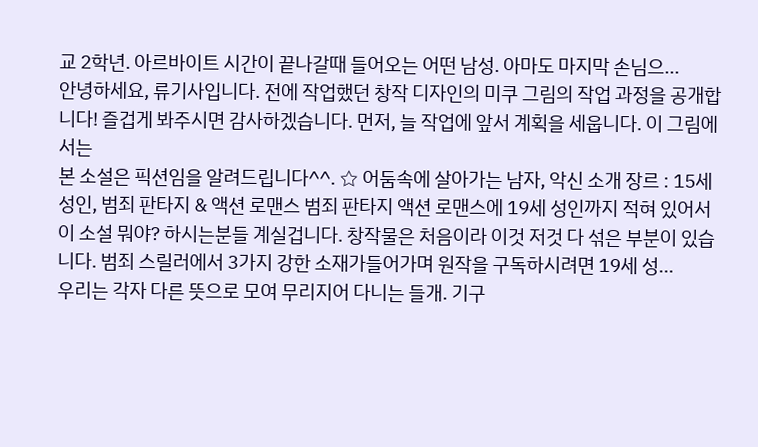교 2학년. 아르바이트 시간이 끝나갈때 들어오는 어떤 남성. 아마도 마지막 손님으...
안녕하세요, 류기사입니다. 전에 작업했던 창작 디자인의 미쿠 그림의 작업 과정을 공개합니다! 즐겁게 봐주시면 감사하겠습니다. 먼저, 늘 작업에 앞서 계획을 세웁니다. 이 그림에서는
본 소설은 픽션임을 알려드립니다^^. ☆ 어둠속에 살아가는 남자, 악신 소개 장르 : 15세 성인, 범죄 판타지 & 액션 로맨스 범죄 판타지 액션 로맨스에 19세 성인까지 적혀 있어서 이 소설 뭐야? 하시는분들 계실겁니다. 창작물은 처음이라 이것 저것 다 섞은 부분이 있습니다. 범죄 스릴러에서 3가지 강한 소재가들어가며 원작을 구독하시려면 19세 성...
우리는 각자 다른 뜻으로 모여 무리지어 다니는 들개. 기구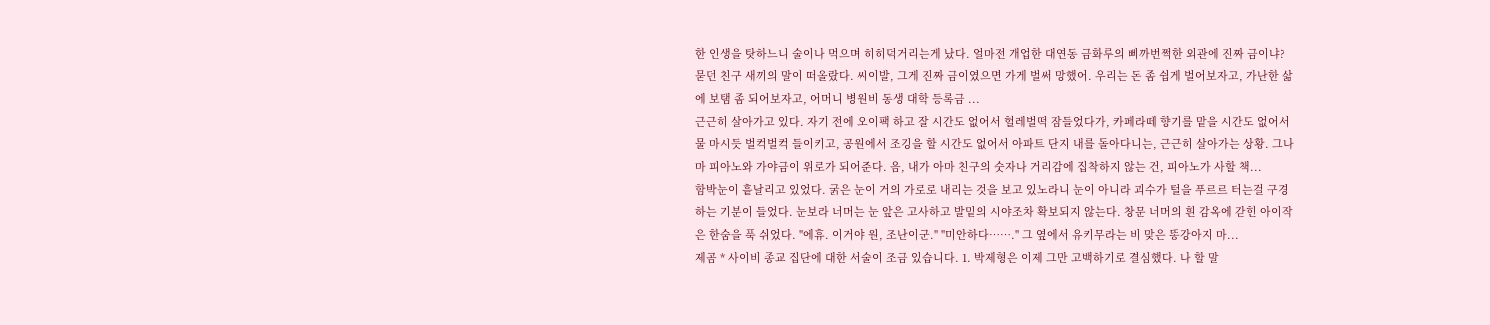한 인생을 탓하느니 술이나 먹으며 히히덕거리는게 났다. 얼마전 개업한 대연동 금화루의 삐까번쩍한 외관에 진짜 금이냐? 묻던 친구 새끼의 말이 떠올랐다. 씨이발, 그게 진짜 금이였으면 가게 벌써 망했어. 우리는 돈 좀 쉽게 벌어보자고, 가난한 삶에 보탬 좀 되어보자고, 어머니 병원비 동생 대학 등록금 ...
근근히 살아가고 있다. 자기 전에 오이팩 하고 잘 시간도 없어서 헐레벌떡 잠들었다가, 카페라떼 향기를 맡을 시간도 없어서 물 마시듯 벌컥벌컥 들이키고, 공원에서 조깅을 할 시간도 없어서 아파트 단지 내를 돌아다니는, 근근히 살아가는 상황. 그나마 피아노와 가야금이 위로가 되어준다. 음, 내가 아마 친구의 숫자나 거리감에 집착하지 않는 건, 피아노가 사할 책...
함박눈이 흩날리고 있었다. 굵은 눈이 거의 가로로 내리는 것을 보고 있노라니 눈이 아니라 괴수가 털을 푸르르 터는걸 구경하는 기분이 들었다. 눈보라 너머는 눈 앞은 고사하고 발밑의 시야조차 확보되지 않는다. 창문 너머의 흰 감옥에 갇힌 아이작은 한숨을 푹 쉬었다. "에휴. 이거야 원, 조난이군." "미안하다……." 그 옆에서 유키무라는 비 맞은 똥강아지 마...
제곰 * 사이비 종교 집단에 대한 서술이 조금 있습니다. 1. 박제형은 이제 그만 고백하기로 결심했다. 나 할 말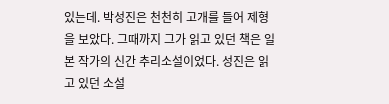있는데. 박성진은 천천히 고개를 들어 제형을 보았다. 그때까지 그가 읽고 있던 책은 일본 작가의 신간 추리소설이었다. 성진은 읽고 있던 소설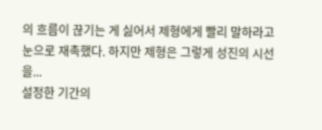의 흐름이 끊기는 게 싫어서 제형에게 빨리 말하라고 눈으로 재촉했다. 하지만 제형은 그렇게 성진의 시선을...
설정한 기간의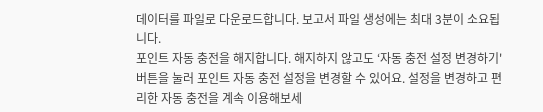데이터를 파일로 다운로드합니다. 보고서 파일 생성에는 최대 3분이 소요됩니다.
포인트 자동 충전을 해지합니다. 해지하지 않고도 ‘자동 충전 설정 변경하기' 버튼을 눌러 포인트 자동 충전 설정을 변경할 수 있어요. 설정을 변경하고 편리한 자동 충전을 계속 이용해보세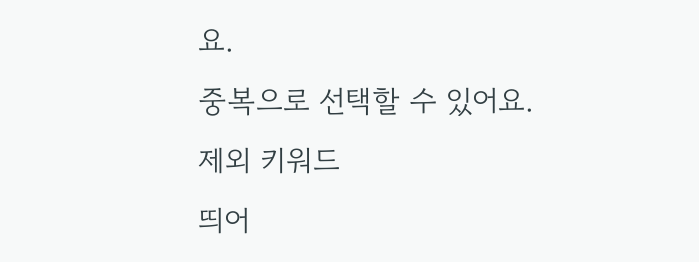요.
중복으로 선택할 수 있어요.
제외 키워드
띄어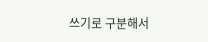쓰기로 구분해서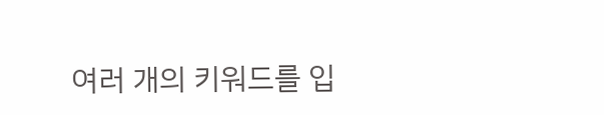여러 개의 키워드를 입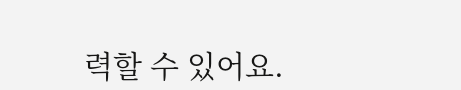력할 수 있어요.